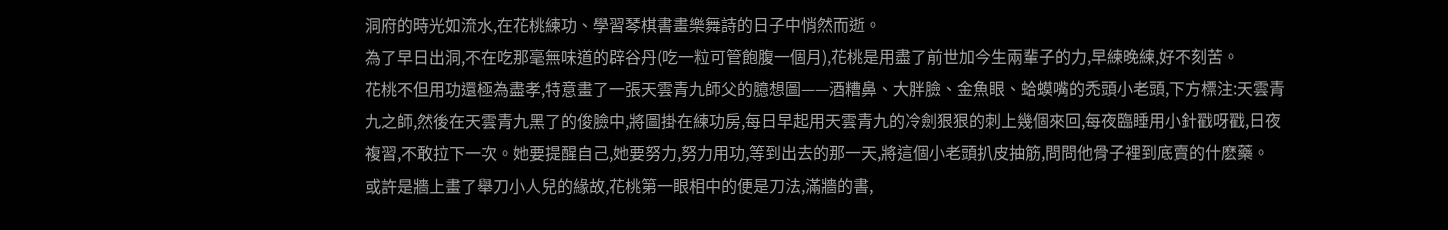洞府的時光如流水,在花桃練功、學習琴棋書畫樂舞詩的日子中悄然而逝。
為了早日出洞,不在吃那毫無味道的辟谷丹(吃一粒可管飽腹一個月),花桃是用盡了前世加今生兩輩子的力,早練晚練,好不刻苦。
花桃不但用功還極為盡孝,特意畫了一張天雲青九師父的臆想圖——酒糟鼻、大胖臉、金魚眼、蛤蟆嘴的禿頭小老頭,下方標注:天雲青九之師,然後在天雲青九黑了的俊臉中,將圖掛在練功房,每日早起用天雲青九的冷劍狠狠的刺上幾個來回,每夜臨睡用小針戳呀戳,日夜複習,不敢拉下一次。她要提醒自己,她要努力,努力用功,等到出去的那一天,將這個小老頭扒皮抽筋,問問他骨子裡到底賣的什麽藥。
或許是牆上畫了舉刀小人兒的緣故,花桃第一眼相中的便是刀法,滿牆的書,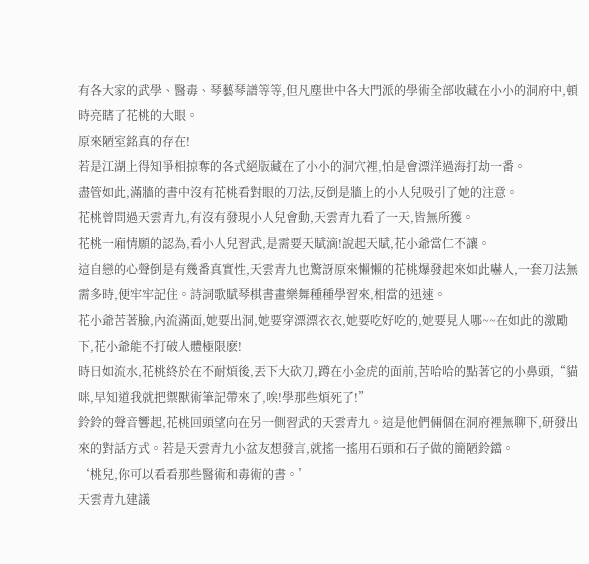有各大家的武學、醫毒、琴藝琴譜等等,但凡塵世中各大門派的學術全部收藏在小小的洞府中,頓時亮瞎了花桃的大眼。
原來陋室銘真的存在!
若是江湖上得知爭相掠奪的各式絕版藏在了小小的洞穴裡,怕是會漂洋過海打劫一番。
盡管如此,滿牆的書中沒有花桃看對眼的刀法,反倒是牆上的小人兒吸引了她的注意。
花桃曾問過天雲青九,有沒有發現小人兒會動,天雲青九看了一天,皆無所獲。
花桃一廂情願的認為,看小人兒習武,是需要天賦滴!說起天賦,花小爺當仁不讓。
這自戀的心聲倒是有幾番真實性,天雲青九也驚訝原來懶懶的花桃爆發起來如此嚇人,一套刀法無需多時,便牢牢記住。詩詞歌賦琴棋書畫樂舞種種學習來,相當的迅速。
花小爺苦著臉,內流滿面,她要出洞,她要穿漂漂衣衣,她要吃好吃的,她要見人哪~~在如此的激勵下,花小爺能不打破人體極限麽!
時日如流水,花桃終於在不耐煩後,丟下大砍刀,蹲在小金虎的面前,苦哈哈的點著它的小鼻頭,“貓咪,早知道我就把禦獸術筆記帶來了,唉!學那些煩死了!”
鈴鈴的聲音響起,花桃回頭望向在另一側習武的天雲青九。這是他們倆個在洞府裡無聊下,研發出來的對話方式。若是天雲青九小盆友想發言,就搖一搖用石頭和石子做的簡陋鈴鐺。
‘桃兒,你可以看看那些醫術和毒術的書。’
天雲青九建議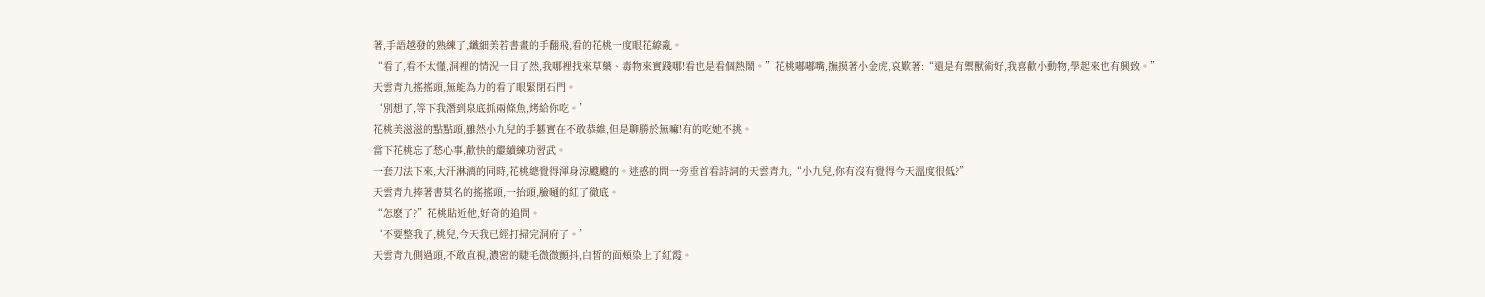著,手語越發的熟練了,纖細美若書畫的手翻飛,看的花桃一度眼花繚亂。
“看了,看不太懂,洞裡的情況一目了然,我哪裡找來草藥、毒物來實踐哪!看也是看個熱鬧。”花桃嘟嘟嘴,撫摸著小金虎,哀歎著:“還是有禦獸術好,我喜歡小動物,學起來也有興致。”
天雲青九搖搖頭,無能為力的看了眼緊閉石門。
‘別想了,等下我潛到泉底抓兩條魚,烤給你吃。’
花桃美滋滋的點點頭,雖然小九兒的手藝實在不敢恭維,但是聊勝於無嘛!有的吃她不挑。
當下花桃忘了愁心事,歡快的繼續練功習武。
一套刀法下來,大汗淋漓的同時,花桃總覺得渾身涼颼颼的。迷惑的問一旁垂首看詩詞的天雲青九,“小九兒,你有沒有覺得今天溫度很低?”
天雲青九捧著書莫名的搖搖頭,一抬頭,臉嗵的紅了徹底。
“怎麽了?”花桃貼近他,好奇的追問。
‘不要整我了,桃兒,今天我已經打掃完洞府了。’
天雲青九側過頭,不敢直視,濃密的睫毛微微顫抖,白皙的面頰染上了紅霞。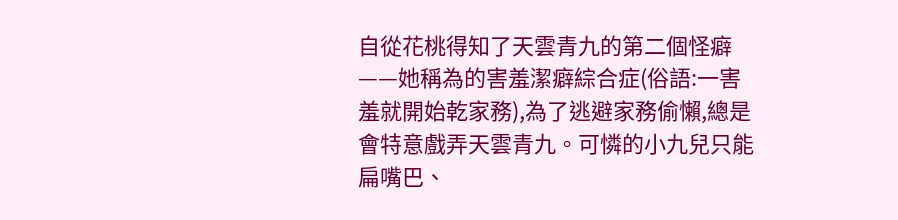自從花桃得知了天雲青九的第二個怪癖——她稱為的害羞潔癖綜合症(俗語:一害羞就開始乾家務),為了逃避家務偷懶,總是會特意戲弄天雲青九。可憐的小九兒只能扁嘴巴、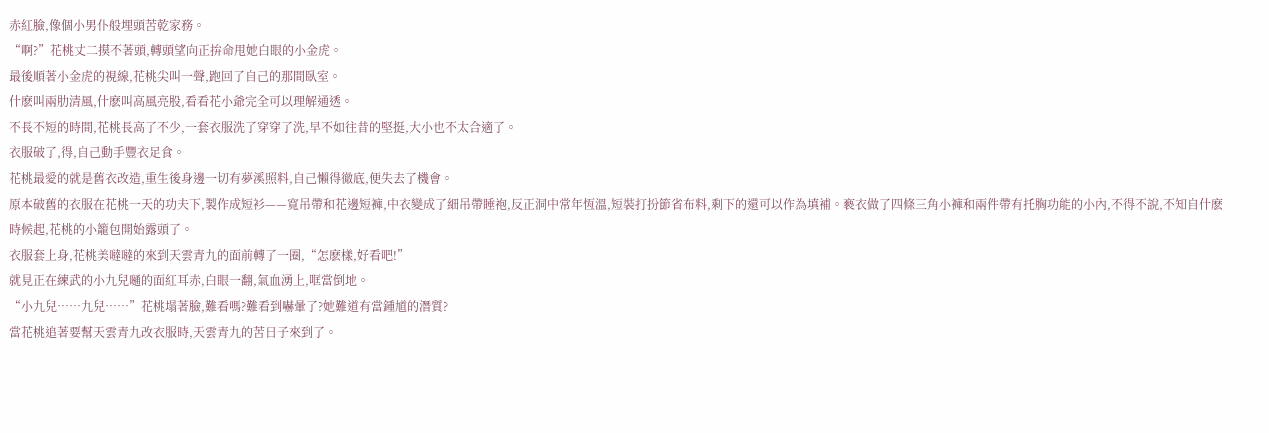赤紅臉,像個小男仆般埋頭苦乾家務。
“啊?”花桃丈二摸不著頭,轉頭望向正拚命甩她白眼的小金虎。
最後順著小金虎的視線,花桃尖叫一聲,跑回了自己的那間臥室。
什麽叫兩肋清風,什麽叫高風亮股,看看花小爺完全可以理解通透。
不長不短的時間,花桃長高了不少,一套衣服洗了穿穿了洗,早不如往昔的堅挺,大小也不太合適了。
衣服破了,得,自己動手豐衣足食。
花桃最愛的就是舊衣改造,重生後身邊一切有夢溪照料,自己懶得徹底,便失去了機會。
原本破舊的衣服在花桃一天的功夫下,製作成短衫——寬吊帶和花邊短褲,中衣變成了細吊帶睡袍,反正洞中常年恆溫,短裝打扮節省布料,剩下的還可以作為填補。褻衣做了四條三角小褲和兩件帶有托胸功能的小內,不得不說,不知自什麽時候起,花桃的小籠包開始露頭了。
衣服套上身,花桃美噠噠的來到天雲青九的面前轉了一圈,“怎麽樣,好看吧!”
就見正在練武的小九兒嗵的面紅耳赤,白眼一翻,氣血湧上,哐當倒地。
“小九兒……九兒……”花桃塌著臉,難看嗎?難看到嚇暈了?她難道有當鍾馗的潛質?
當花桃追著要幫天雲青九改衣服時,天雲青九的苦日子來到了。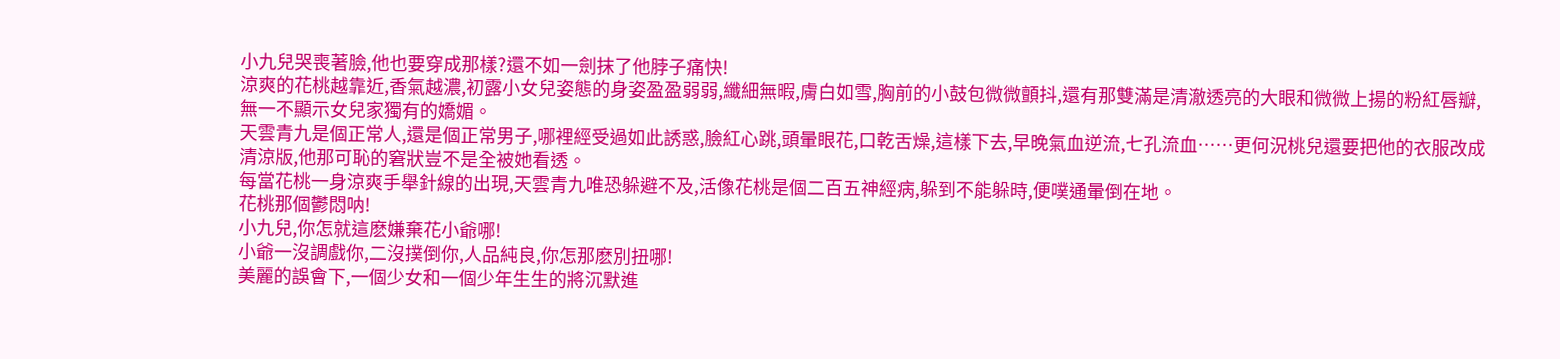小九兒哭喪著臉,他也要穿成那樣?還不如一劍抹了他脖子痛快!
涼爽的花桃越靠近,香氣越濃,初露小女兒姿態的身姿盈盈弱弱,纖細無暇,膚白如雪,胸前的小鼓包微微顫抖,還有那雙滿是清澈透亮的大眼和微微上揚的粉紅唇瓣,無一不顯示女兒家獨有的嬌媚。
天雲青九是個正常人,還是個正常男子,哪裡經受過如此誘惑,臉紅心跳,頭暈眼花,口乾舌燥,這樣下去,早晚氣血逆流,七孔流血……更何況桃兒還要把他的衣服改成清涼版,他那可恥的窘狀豈不是全被她看透。
每當花桃一身涼爽手舉針線的出現,天雲青九唯恐躲避不及,活像花桃是個二百五神經病,躲到不能躲時,便噗通暈倒在地。
花桃那個鬱悶呐!
小九兒,你怎就這麽嫌棄花小爺哪!
小爺一沒調戲你,二沒撲倒你,人品純良,你怎那麽別扭哪!
美麗的誤會下,一個少女和一個少年生生的將沉默進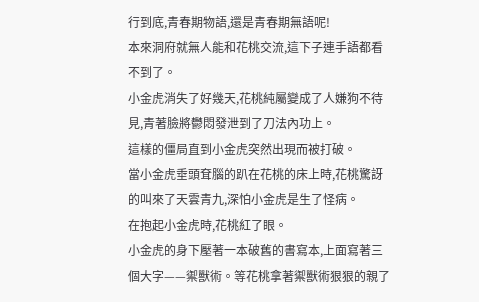行到底,青春期物語,還是青春期無語呢!
本來洞府就無人能和花桃交流,這下子連手語都看不到了。
小金虎消失了好幾天,花桃純屬變成了人嫌狗不待見,青著臉將鬱悶發泄到了刀法內功上。
這樣的僵局直到小金虎突然出現而被打破。
當小金虎垂頭耷腦的趴在花桃的床上時,花桃驚訝的叫來了天雲青九,深怕小金虎是生了怪病。
在抱起小金虎時,花桃紅了眼。
小金虎的身下壓著一本破舊的書寫本,上面寫著三個大字——禦獸術。等花桃拿著禦獸術狠狠的親了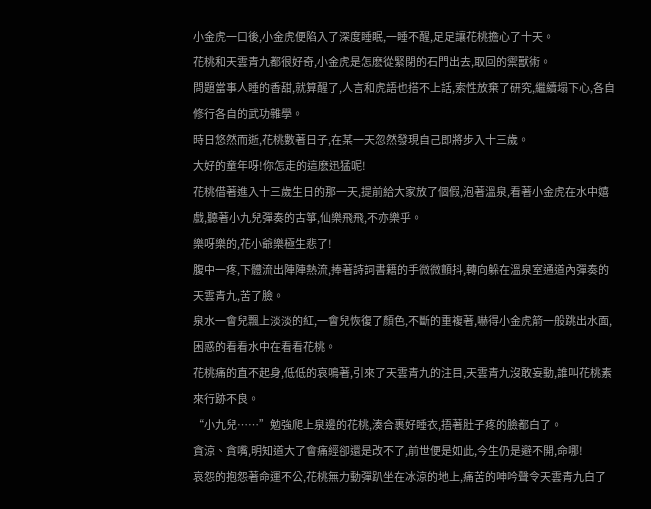小金虎一口後,小金虎便陷入了深度睡眠,一睡不醒,足足讓花桃擔心了十天。
花桃和天雲青九都很好奇,小金虎是怎麽從緊閉的石門出去,取回的禦獸術。
問題當事人睡的香甜,就算醒了,人言和虎語也搭不上話,索性放棄了研究,繼續塌下心,各自修行各自的武功雜學。
時日悠然而逝,花桃數著日子,在某一天忽然發現自己即將步入十三歲。
大好的童年呀!你怎走的這麽迅猛呢!
花桃借著進入十三歲生日的那一天,提前給大家放了個假,泡著溫泉,看著小金虎在水中嬉戲,聽著小九兒彈奏的古箏,仙樂飛飛,不亦樂乎。
樂呀樂的,花小爺樂極生悲了!
腹中一疼,下體流出陣陣熱流,捧著詩詞書籍的手微微顫抖,轉向躲在溫泉室通道內彈奏的天雲青九,苦了臉。
泉水一會兒飄上淡淡的紅,一會兒恢復了顏色,不斷的重複著,嚇得小金虎箭一般跳出水面,困惑的看看水中在看看花桃。
花桃痛的直不起身,低低的哀鳴著,引來了天雲青九的注目,天雲青九沒敢妄動,誰叫花桃素來行跡不良。
“小九兒……”勉強爬上泉邊的花桃,湊合裹好睡衣,捂著肚子疼的臉都白了。
貪涼、貪嘴,明知道大了會痛經卻還是改不了,前世便是如此,今生仍是避不開,命哪!
哀怨的抱怨著命運不公,花桃無力動彈趴坐在冰涼的地上,痛苦的呻吟聲令天雲青九白了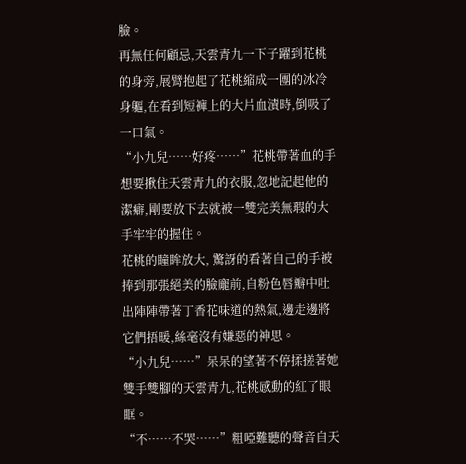臉。
再無任何顧忌,天雲青九一下子躍到花桃的身旁,展臂抱起了花桃縮成一團的冰冷身軀,在看到短褲上的大片血漬時,倒吸了一口氣。
“小九兒……好疼……”花桃帶著血的手想要揪住天雲青九的衣服,忽地記起他的潔癖,剛要放下去就被一雙完美無瑕的大手牢牢的握住。
花桃的瞳眸放大, 驚訝的看著自己的手被捧到那張絕美的臉龐前,自粉色唇瓣中吐出陣陣帶著丁香花味道的熱氣,邊走邊將它們捂暖,絲毫沒有嫌惡的神思。
“小九兒……”呆呆的望著不停揉搓著她雙手雙腳的天雲青九,花桃感動的紅了眼眶。
“不……不哭……”粗啞難聽的聲音自天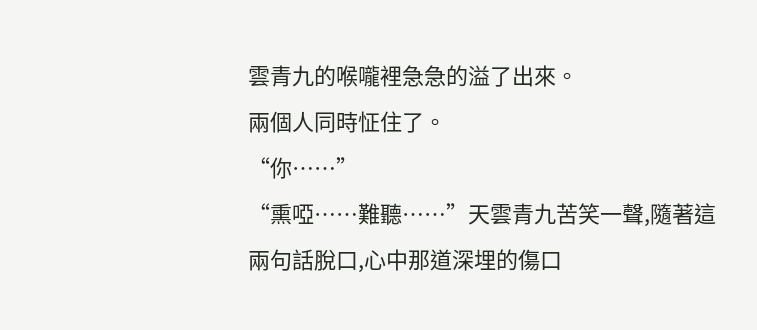雲青九的喉嚨裡急急的溢了出來。
兩個人同時怔住了。
“你……”
“熏啞……難聽……”天雲青九苦笑一聲,隨著這兩句話脫口,心中那道深埋的傷口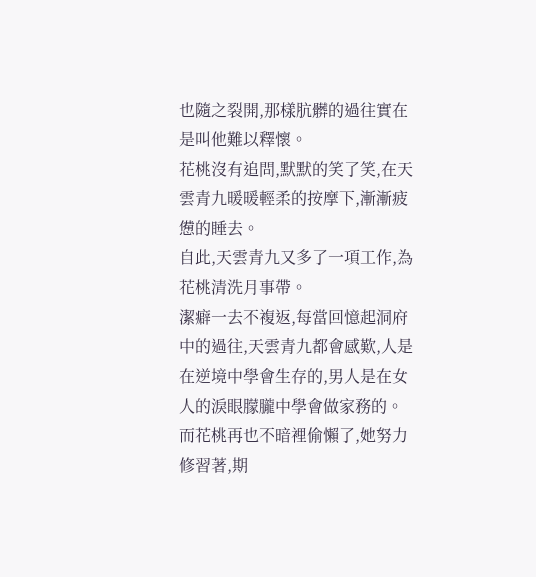也隨之裂開,那樣肮髒的過往實在是叫他難以釋懷。
花桃沒有追問,默默的笑了笑,在天雲青九暖暖輕柔的按摩下,漸漸疲憊的睡去。
自此,天雲青九又多了一項工作,為花桃清洗月事帶。
潔癖一去不複返,每當回憶起洞府中的過往,天雲青九都會感歎,人是在逆境中學會生存的,男人是在女人的淚眼朦朧中學會做家務的。
而花桃再也不暗裡偷懶了,她努力修習著,期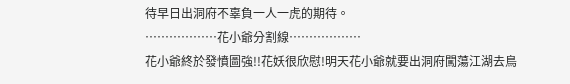待早日出洞府不辜負一人一虎的期待。
………………花小爺分割線………………
花小爺終於發憤圖強!!花妖很欣慰!明天花小爺就要出洞府闖蕩江湖去鳥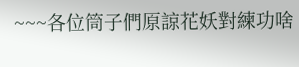~~~各位筒子們原諒花妖對練功啥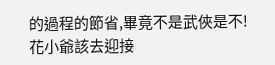的過程的節省,畢竟不是武俠是不!花小爺該去迎接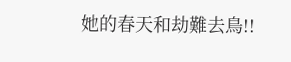她的春天和劫難去鳥!!